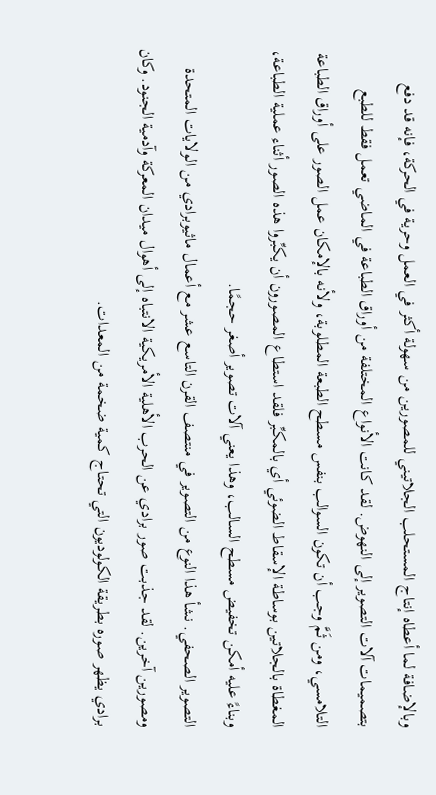وبالإضافة لما أعطاه إنتاج المستحلب الجلاتيني للمصورين من سهولة أكثر في العمل وحرية في الحركة، فإنه قد دفع بتصميمات آلات التصوير إلى النهوض. لقد كانت الأنواع المختلفة من أوراق الطباعة في الماضي تعمل فقط للطبع التلامسي، ومن ثَمَّ وجب أن تكون السوالب بنفس مسطح الطبعة المطلوبة، ولأنه بالإمكان عمل الصور على أوراق الطباعة المغطاة بالجلاتين بوساطة الإسقاط الضوئي أي بالمكبِّر فلقد استطاع المصورون أن يكبِّروا هذه الصور أثناء عملية الطباعة، وبناءً عليه أمكن تخفيض مسطح السالب، وهذا يعني آلات تصوير أصغر حجمًا.
التصوير الصحفي. نشأ هذا النوع من التصوير في منتصف القرن التاسع عشر مع أعمال ماثيوبرادي من الولايات المتحدة ومصورين آخرين. لقد جذبت صور برادي عن الحرب الأهلية الأمريكية الانتباه إلى أهوال ميدان المعركة وآدمية الجنود. وكان برادي يظهر صوره بطريقة الكولوديون التي تحتاج كمية ضخمة من المعدات.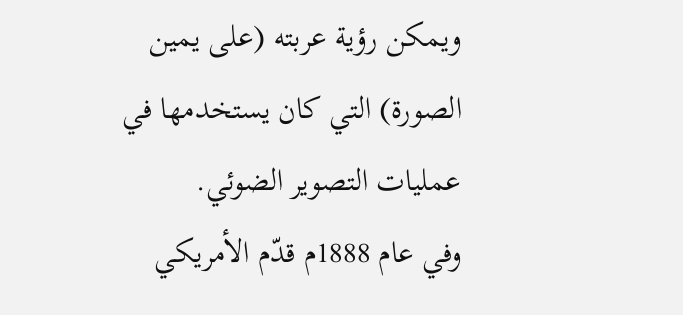ويمكن رؤية عربته (على يمين الصورة) التي كان يستخدمها في عمليات التصوير الضوئي.
وفي عام 1888م قدّم الأمريكي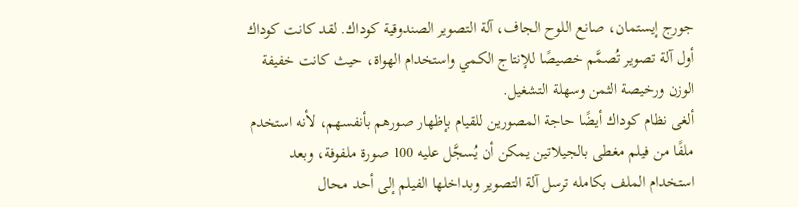جورج إيستمان، صانع اللوح الجاف، آلة التصوير الصندوقية كوداك. لقد كانت كوداك أول آلة تصوير تُصمَّم خصيصًا للإنتاج الكمي واستخدام الهواة، حيث كانت خفيفة الوزن ورخيصة الثمن وسهلة التشغيل.
ألغى نظام كوداك أيضًا حاجة المصورين للقيام بإظهار صورهم بأنفسهم، لأنه استخدم ملفًا من فيلم مغطى بالجيلاتين يمكن أن يُسجَّل عليه 100 صورة ملفوفة، وبعد استخدام الملف بكامله ترسل آلة التصوير وبداخلها الفيلم إلى أحد محال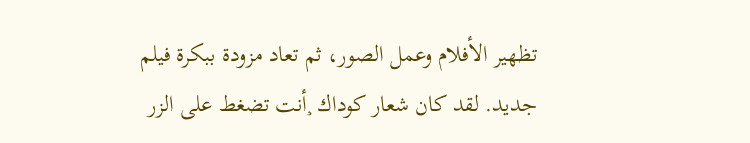تظهير الأفلام وعمل الصور، ثم تعاد مزودة ببكرة فيلم جديد. لقد كان شعار كوداك ¸أنت تضغط على الزر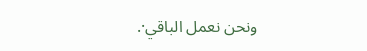ونحن نعمل الباقي·.